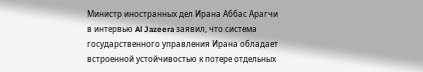Министр иностранных дел Ирана Аббас Арагчи в интервью Al Jazeera заявил, что система государственного управления Ирана обладает встроенной устойчивостью к потере отдельных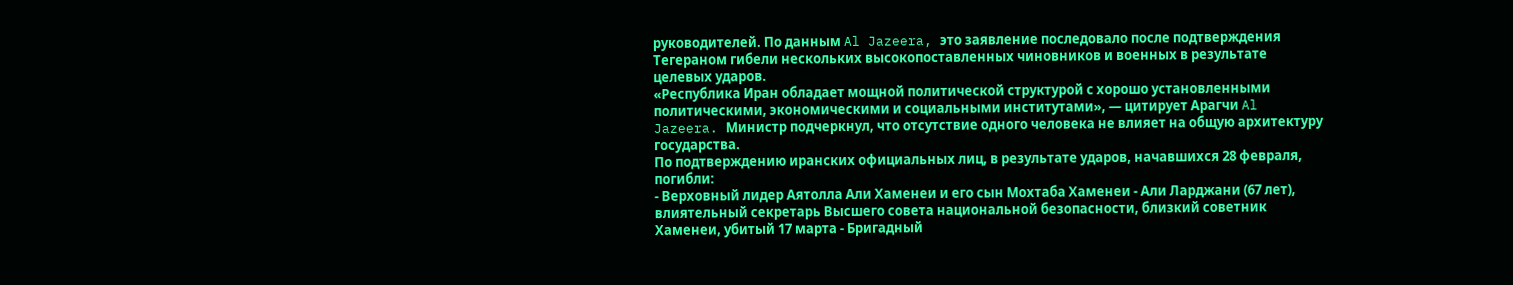руководителей. По данным Al Jazeera, это заявление последовало после подтверждения Тегераном гибели нескольких высокопоставленных чиновников и военных в результате целевых ударов.
«Республика Иран обладает мощной политической структурой с хорошо установленными политическими, экономическими и социальными институтами», — цитирует Арагчи Al Jazeera. Министр подчеркнул, что отсутствие одного человека не влияет на общую архитектуру государства.
По подтверждению иранских официальных лиц, в результате ударов, начавшихся 28 февраля, погибли:
- Верховный лидер Аятолла Али Хаменеи и его сын Мохтаба Хаменеи - Али Ларджани (67 лет), влиятельный секретарь Высшего совета национальной безопасности, близкий советник Хаменеи, убитый 17 марта - Бригадный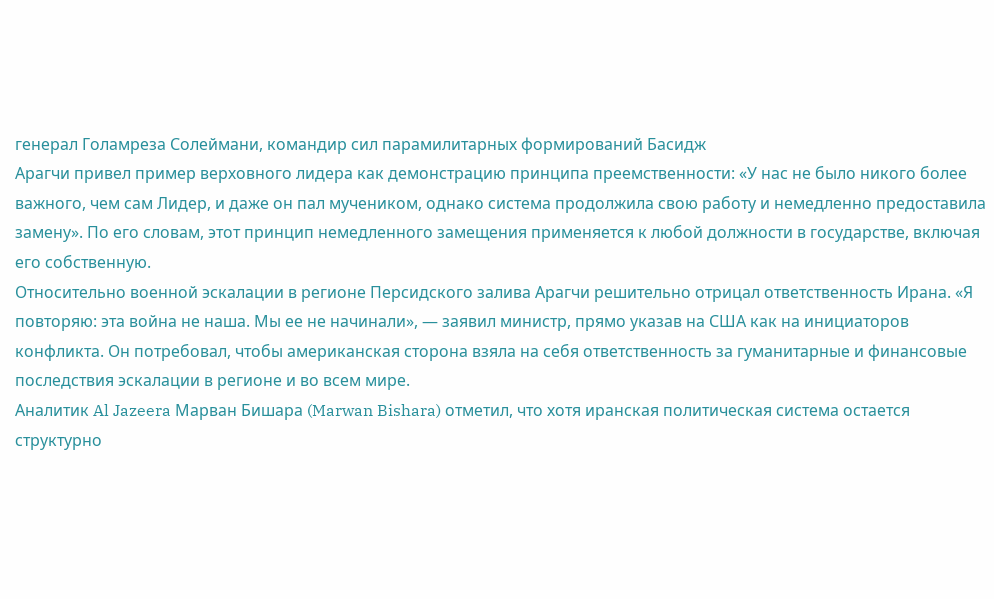генерал Голамреза Солеймани, командир сил парамилитарных формирований Басидж
Арагчи привел пример верховного лидера как демонстрацию принципа преемственности: «У нас не было никого более важного, чем сам Лидер, и даже он пал мучеником, однако система продолжила свою работу и немедленно предоставила замену». По его словам, этот принцип немедленного замещения применяется к любой должности в государстве, включая его собственную.
Относительно военной эскалации в регионе Персидского залива Арагчи решительно отрицал ответственность Ирана. «Я повторяю: эта война не наша. Мы ее не начинали», — заявил министр, прямо указав на США как на инициаторов конфликта. Он потребовал, чтобы американская сторона взяла на себя ответственность за гуманитарные и финансовые последствия эскалации в регионе и во всем мире.
Аналитик Al Jazeera Марван Бишара (Marwan Bishara) отметил, что хотя иранская политическая система остается структурно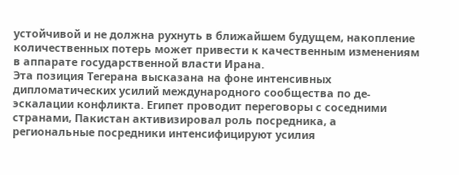устойчивой и не должна рухнуть в ближайшем будущем, накопление количественных потерь может привести к качественным изменениям в аппарате государственной власти Ирана.
Эта позиция Тегерана высказана на фоне интенсивных дипломатических усилий международного сообщества по де-эскалации конфликта. Египет проводит переговоры с соседними странами, Пакистан активизировал роль посредника, а региональные посредники интенсифицируют усилия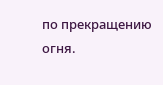по прекращению огня.